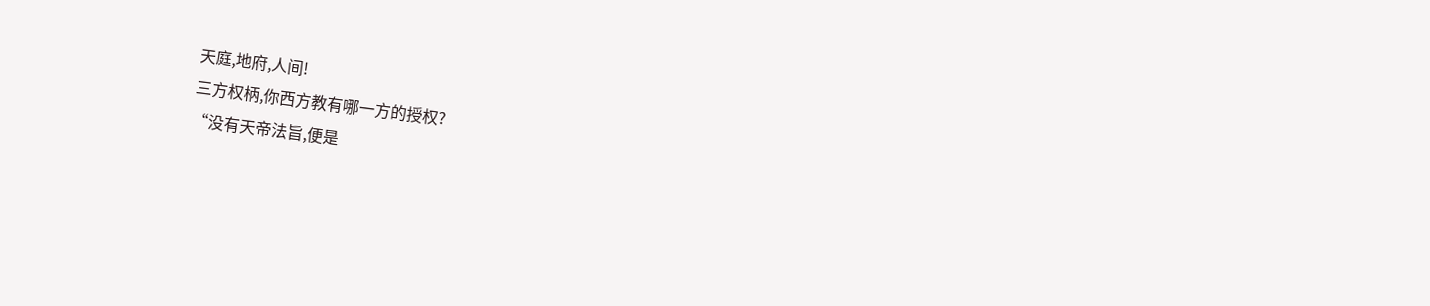天庭,地府,人间!
三方权柄,你西方教有哪一方的授权?
“没有天帝法旨,便是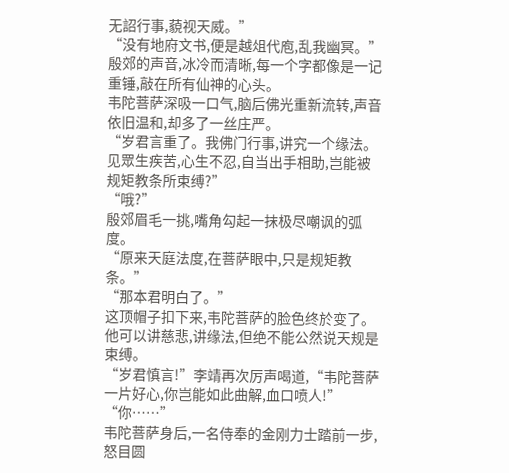无詔行事,藐视天威。”
“没有地府文书,便是越俎代庖,乱我幽冥。”
殷郊的声音,冰冷而清晰,每一个字都像是一记重锤,敲在所有仙神的心头。
韦陀菩萨深吸一口气,脑后佛光重新流转,声音依旧温和,却多了一丝庄严。
“岁君言重了。我佛门行事,讲究一个缘法。见眾生疾苦,心生不忍,自当出手相助,岂能被规矩教条所束缚?”
“哦?”
殷郊眉毛一挑,嘴角勾起一抹极尽嘲讽的弧度。
“原来天庭法度,在菩萨眼中,只是规矩教条。”
“那本君明白了。”
这顶帽子扣下来,韦陀菩萨的脸色终於变了。
他可以讲慈悲,讲缘法,但绝不能公然说天规是束缚。
“岁君慎言!”李靖再次厉声喝道,“韦陀菩萨一片好心,你岂能如此曲解,血口喷人!”
“你……”
韦陀菩萨身后,一名侍奉的金刚力士踏前一步,怒目圆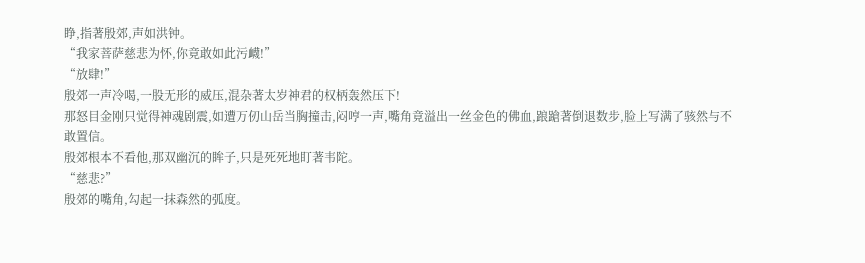睁,指著殷郊,声如洪钟。
“我家菩萨慈悲为怀,你竟敢如此污衊!”
“放肆!”
殷郊一声冷喝,一股无形的威压,混杂著太岁神君的权柄轰然压下!
那怒目金刚只觉得神魂剧震,如遭万仞山岳当胸撞击,闷哼一声,嘴角竟溢出一丝金色的佛血,踉蹌著倒退数步,脸上写满了骇然与不敢置信。
殷郊根本不看他,那双幽沉的眸子,只是死死地盯著韦陀。
“慈悲?”
殷郊的嘴角,勾起一抹森然的弧度。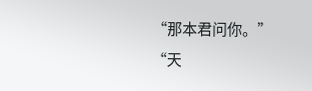“那本君问你。”
“天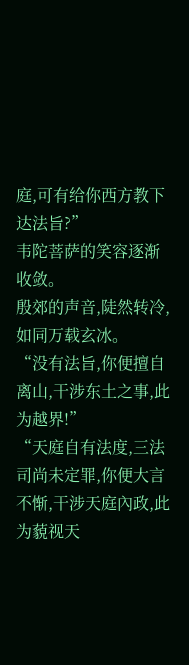庭,可有给你西方教下达法旨?”
韦陀菩萨的笑容逐渐收敛。
殷郊的声音,陡然转冷,如同万载玄冰。
“没有法旨,你便擅自离山,干涉东土之事,此为越界!”
“天庭自有法度,三法司尚未定罪,你便大言不惭,干涉天庭內政,此为藐视天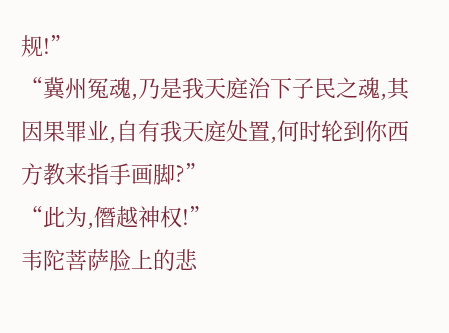规!”
“冀州冤魂,乃是我天庭治下子民之魂,其因果罪业,自有我天庭处置,何时轮到你西方教来指手画脚?”
“此为,僭越神权!”
韦陀菩萨脸上的悲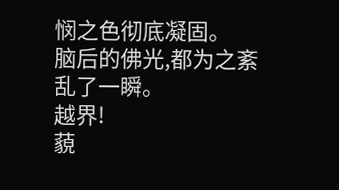悯之色彻底凝固。
脑后的佛光,都为之紊乱了一瞬。
越界!
藐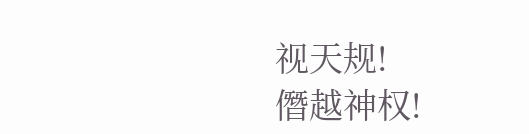视天规!
僭越神权!